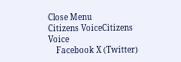Close Menu
Citizens VoiceCitizens Voice
    Facebook X (Twitter)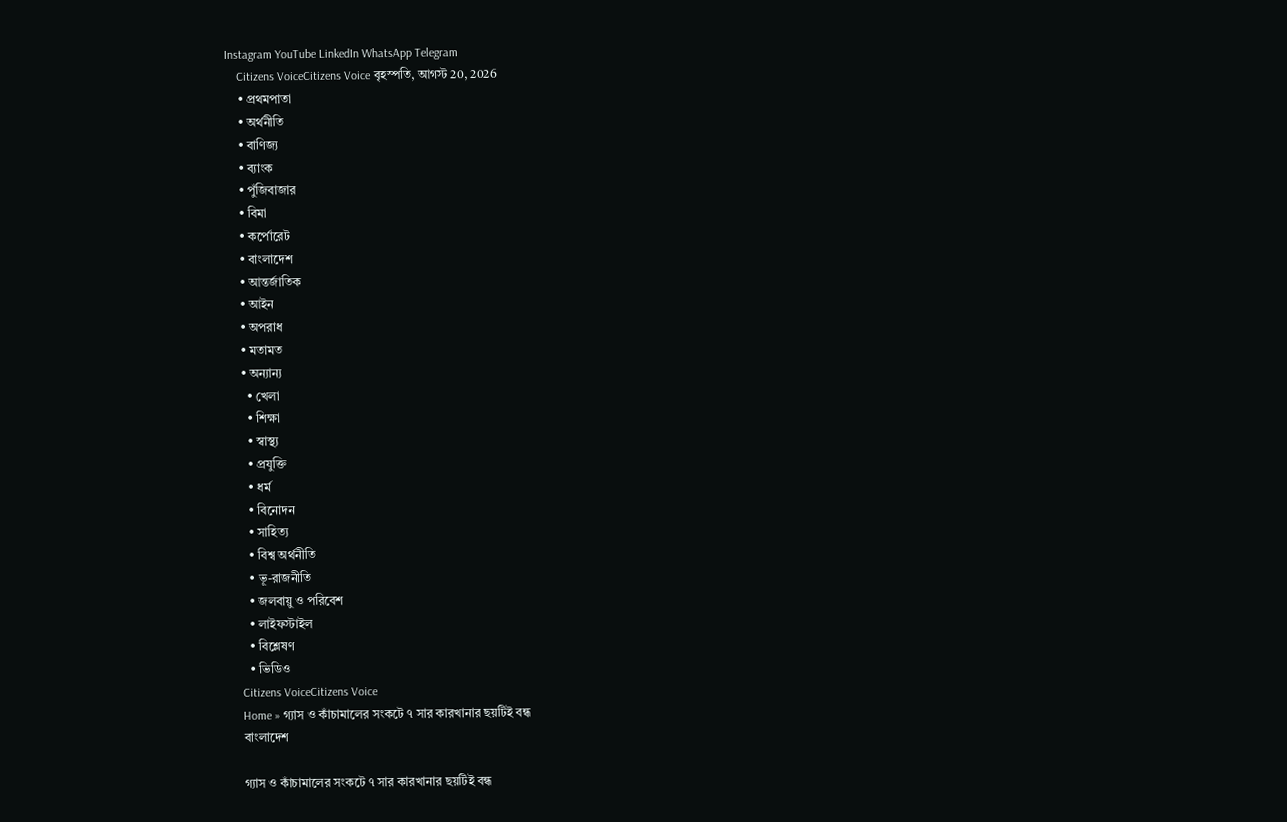Instagram YouTube LinkedIn WhatsApp Telegram
    Citizens VoiceCitizens Voice বৃহস্পতি, আগস্ট 20, 2026
    • প্রথমপাতা
    • অর্থনীতি
    • বাণিজ্য
    • ব্যাংক
    • পুঁজিবাজার
    • বিমা
    • কর্পোরেট
    • বাংলাদেশ
    • আন্তর্জাতিক
    • আইন
    • অপরাধ
    • মতামত
    • অন্যান্য
      • খেলা
      • শিক্ষা
      • স্বাস্থ্য
      • প্রযুক্তি
      • ধর্ম
      • বিনোদন
      • সাহিত্য
      • বিশ্ব অর্থনীতি
      • ভূ-রাজনীতি
      • জলবায়ু ও পরিবেশ
      • লাইফস্টাইল
      • বিশ্লেষণ
      • ভিডিও
    Citizens VoiceCitizens Voice
    Home » গ্যাস ও কাঁচামালের সংকটে ৭ সার কারখানার ছয়টিই বন্ধ
    বাংলাদেশ

    গ্যাস ও কাঁচামালের সংকটে ৭ সার কারখানার ছয়টিই বন্ধ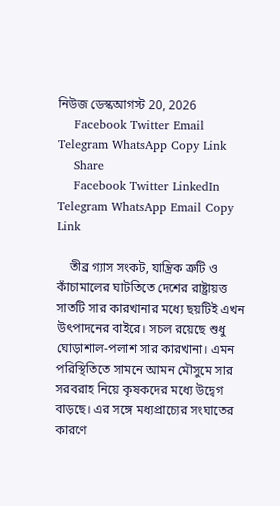নিউজ ডেস্কআগস্ট 20, 2026
    Facebook Twitter Email Telegram WhatsApp Copy Link
    Share
    Facebook Twitter LinkedIn Telegram WhatsApp Email Copy Link

    তীব্র গ্যাস সংকট, যান্ত্রিক ত্রুটি ও কাঁচামালের ঘাটতিতে দেশের রাষ্ট্রায়ত্ত সাতটি সার কারখানার মধ্যে ছয়টিই এখন উৎপাদনের বাইরে। সচল রয়েছে শুধু ঘোড়াশাল-পলাশ সার কারখানা। এমন পরিস্থিতিতে সামনে আমন মৌসুমে সার সরবরাহ নিয়ে কৃষকদের মধ্যে উদ্বেগ বাড়ছে। এর সঙ্গে মধ্যপ্রাচ্যের সংঘাতের কারণে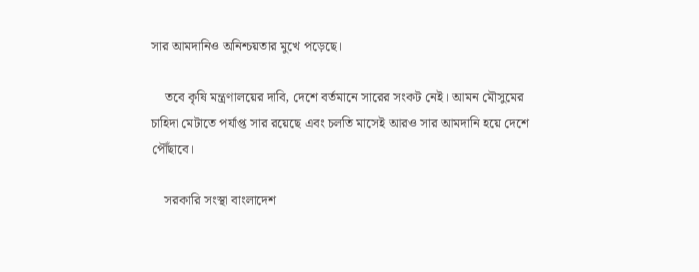সার আমদানিও অনিশ্চয়তার মুখে পড়েছে।

    তবে কৃষি মন্ত্রণালয়ের দাবি, দেশে বর্তমানে সারের সংকট নেই। আমন মৌসুমের চাহিদা মেটাতে পর্যাপ্ত সার রয়েছে এবং চলতি মাসেই আরও সার আমদানি হয়ে দেশে পৌঁছাবে।

    সরকারি সংস্থা বাংলাদেশ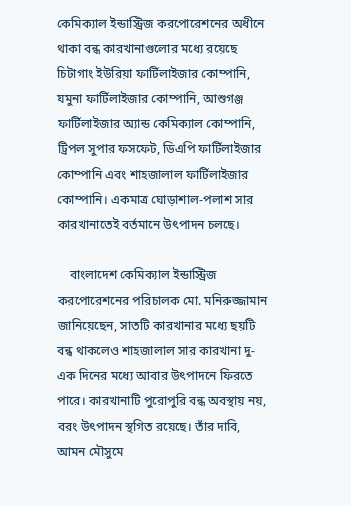কেমিক্যাল ইন্ডাস্ট্রিজ করপোরেশনের অধীনে থাকা বন্ধ কারখানাগুলোর মধ্যে রয়েছে চিটাগাং ইউরিয়া ফার্টিলাইজার কোম্পানি, যমুনা ফার্টিলাইজার কোম্পানি, আশুগঞ্জ ফার্টিলাইজার অ্যান্ড কেমিক্যাল কোম্পানি, ট্রিপল সুপার ফসফেট, ডিএপি ফার্টিলাইজার কোম্পানি এবং শাহজালাল ফার্টিলাইজার কোম্পানি। একমাত্র ঘোড়াশাল-পলাশ সার কারখানাতেই বর্তমানে উৎপাদন চলছে।

    বাংলাদেশ কেমিক্যাল ইন্ডাস্ট্রিজ করপোরেশনের পরিচালক মো. মনিরুজ্জামান জানিয়েছেন, সাতটি কারখানার মধ্যে ছয়টি বন্ধ থাকলেও শাহজালাল সার কারখানা দু-এক দিনের মধ্যে আবার উৎপাদনে ফিরতে পারে। কারখানাটি পুরোপুরি বন্ধ অবস্থায় নয়, বরং উৎপাদন স্থগিত রয়েছে। তাঁর দাবি, আমন মৌসুমে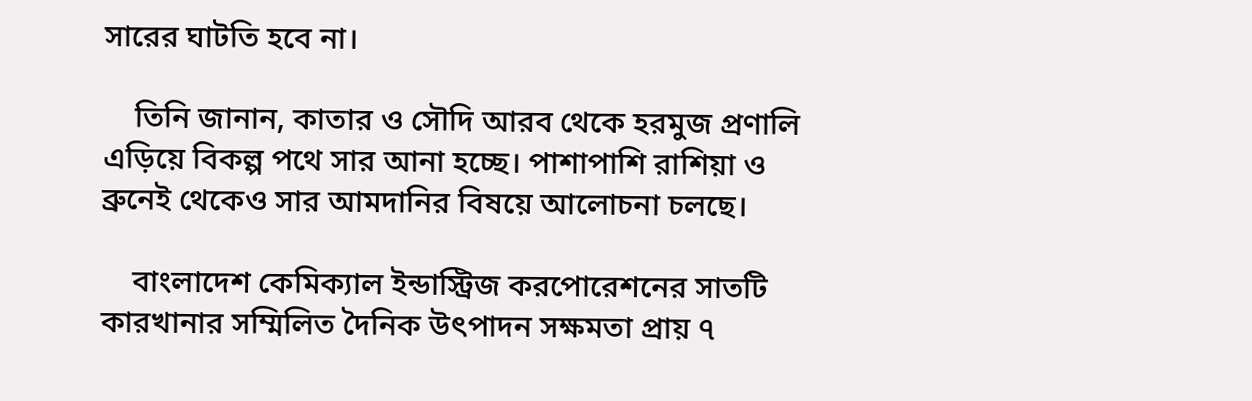সারের ঘাটতি হবে না।

    তিনি জানান, কাতার ও সৌদি আরব থেকে হরমুজ প্রণালি এড়িয়ে বিকল্প পথে সার আনা হচ্ছে। পাশাপাশি রাশিয়া ও ব্রুনেই থেকেও সার আমদানির বিষয়ে আলোচনা চলছে।

    বাংলাদেশ কেমিক্যাল ইন্ডাস্ট্রিজ করপোরেশনের সাতটি কারখানার সম্মিলিত দৈনিক উৎপাদন সক্ষমতা প্রায় ৭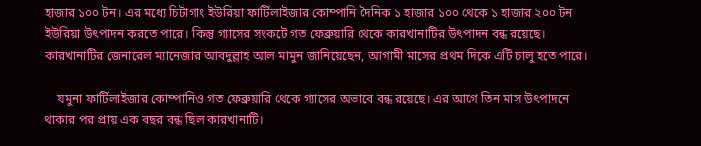হাজার ১০০ টন। এর মধ্যে চিটাগাং ইউরিয়া ফার্টিলাইজার কোম্পানি দৈনিক ১ হাজার ১০০ থেকে ১ হাজার ২০০ টন ইউরিয়া উৎপাদন করতে পারে। কিন্তু গ্যাসের সংকটে গত ফেব্রুয়ারি থেকে কারখানাটির উৎপাদন বন্ধ রয়েছে। কারখানাটির জেনারেল ম্যানেজার আবদুল্লাহ আল মামুন জানিয়েছেন, আগামী মাসের প্রথম দিকে এটি চালু হতে পারে।

    যমুনা ফার্টিলাইজার কোম্পানিও গত ফেব্রুয়ারি থেকে গ্যাসের অভাবে বন্ধ রয়েছে। এর আগে তিন মাস উৎপাদনে থাকার পর প্রায় এক বছর বন্ধ ছিল কারখানাটি।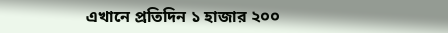এখানে প্রতিদিন ১ হাজার ২০০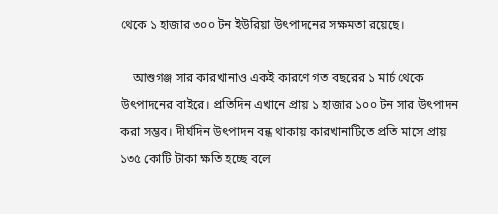থেকে ১ হাজার ৩০০ টন ইউরিয়া উৎপাদনের সক্ষমতা রয়েছে।

    আশুগঞ্জ সার কারখানাও একই কারণে গত বছরের ১ মার্চ থেকে উৎপাদনের বাইরে। প্রতিদিন এখানে প্রায় ১ হাজার ১০০ টন সার উৎপাদন করা সম্ভব। দীর্ঘদিন উৎপাদন বন্ধ থাকায় কারখানাটিতে প্রতি মাসে প্রায় ১৩৫ কোটি টাকা ক্ষতি হচ্ছে বলে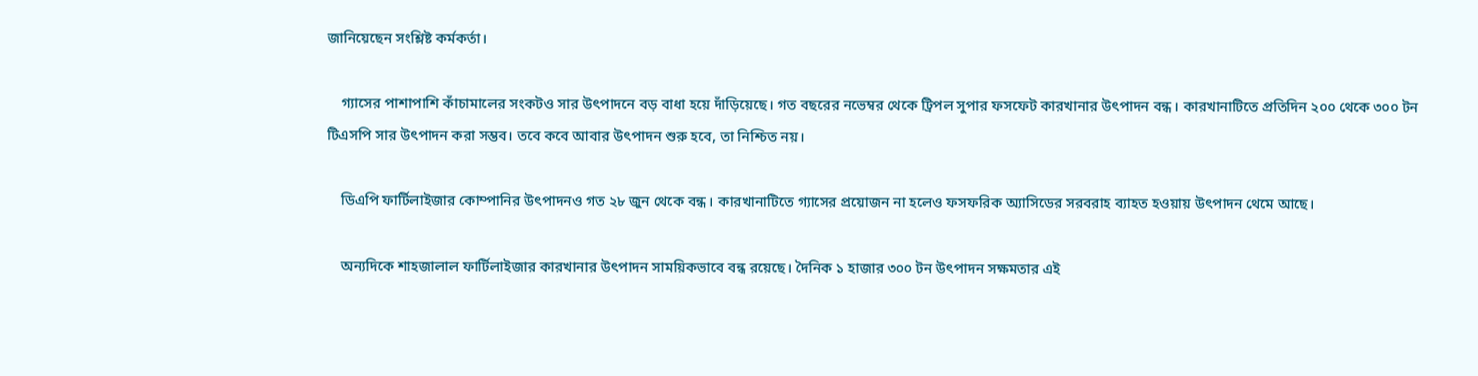জানিয়েছেন সংশ্লিষ্ট কর্মকর্তা।

    গ্যাসের পাশাপাশি কাঁচামালের সংকটও সার উৎপাদনে বড় বাধা হয়ে দাঁড়িয়েছে। গত বছরের নভেম্বর থেকে ট্রিপল সুপার ফসফেট কারখানার উৎপাদন বন্ধ। কারখানাটিতে প্রতিদিন ২০০ থেকে ৩০০ টন টিএসপি সার উৎপাদন করা সম্ভব। তবে কবে আবার উৎপাদন শুরু হবে, তা নিশ্চিত নয়।

    ডিএপি ফার্টিলাইজার কোম্পানির উৎপাদনও গত ২৮ জুন থেকে বন্ধ। কারখানাটিতে গ্যাসের প্রয়োজন না হলেও ফসফরিক অ্যাসিডের সরবরাহ ব্যাহত হওয়ায় উৎপাদন থেমে আছে।

    অন্যদিকে শাহজালাল ফার্টিলাইজার কারখানার উৎপাদন সাময়িকভাবে বন্ধ রয়েছে। দৈনিক ১ হাজার ৩০০ টন উৎপাদন সক্ষমতার এই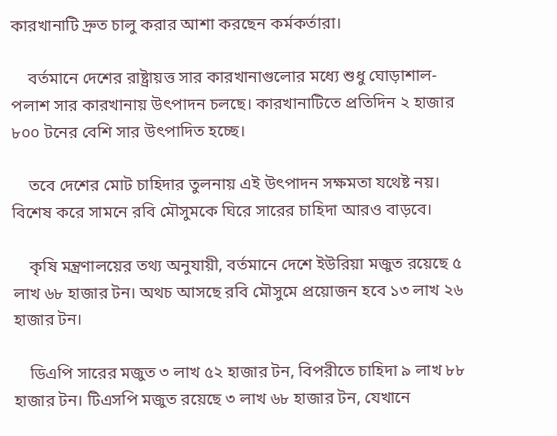কারখানাটি দ্রুত চালু করার আশা করছেন কর্মকর্তারা।

    বর্তমানে দেশের রাষ্ট্রায়ত্ত সার কারখানাগুলোর মধ্যে শুধু ঘোড়াশাল-পলাশ সার কারখানায় উৎপাদন চলছে। কারখানাটিতে প্রতিদিন ২ হাজার ৮০০ টনের বেশি সার উৎপাদিত হচ্ছে।

    তবে দেশের মোট চাহিদার তুলনায় এই উৎপাদন সক্ষমতা যথেষ্ট নয়। বিশেষ করে সামনে রবি মৌসুমকে ঘিরে সারের চাহিদা আরও বাড়বে।

    কৃষি মন্ত্রণালয়ের তথ্য অনুযায়ী, বর্তমানে দেশে ইউরিয়া মজুত রয়েছে ৫ লাখ ৬৮ হাজার টন। অথচ আসছে রবি মৌসুমে প্রয়োজন হবে ১৩ লাখ ২৬ হাজার টন।

    ডিএপি সারের মজুত ৩ লাখ ৫২ হাজার টন, বিপরীতে চাহিদা ৯ লাখ ৮৮ হাজার টন। টিএসপি মজুত রয়েছে ৩ লাখ ৬৮ হাজার টন, যেখানে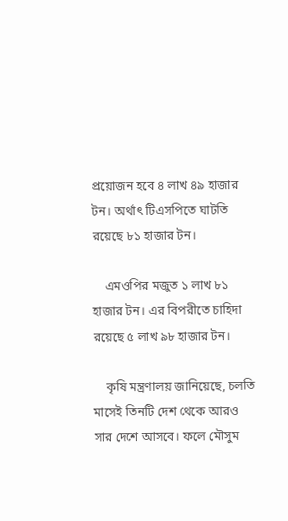প্রয়োজন হবে ৪ লাখ ৪৯ হাজার টন। অর্থাৎ টিএসপিতে ঘাটতি রয়েছে ৮১ হাজার টন।

    এমওপির মজুত ১ লাখ ৮১ হাজার টন। এর বিপরীতে চাহিদা রয়েছে ৫ লাখ ৯৮ হাজার টন।

    কৃষি মন্ত্রণালয় জানিয়েছে, চলতি মাসেই তিনটি দেশ থেকে আরও সার দেশে আসবে। ফলে মৌসুম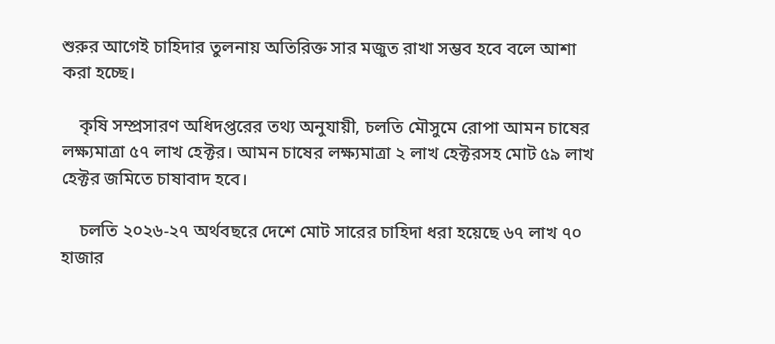শুরুর আগেই চাহিদার তুলনায় অতিরিক্ত সার মজুত রাখা সম্ভব হবে বলে আশা করা হচ্ছে।

    কৃষি সম্প্রসারণ অধিদপ্তরের তথ্য অনুযায়ী, চলতি মৌসুমে রোপা আমন চাষের লক্ষ্যমাত্রা ৫৭ লাখ হেক্টর। আমন চাষের লক্ষ্যমাত্রা ২ লাখ হেক্টরসহ মোট ৫৯ লাখ হেক্টর জমিতে চাষাবাদ হবে।

    চলতি ২০২৬-২৭ অর্থবছরে দেশে মোট সারের চাহিদা ধরা হয়েছে ৬৭ লাখ ৭০ হাজার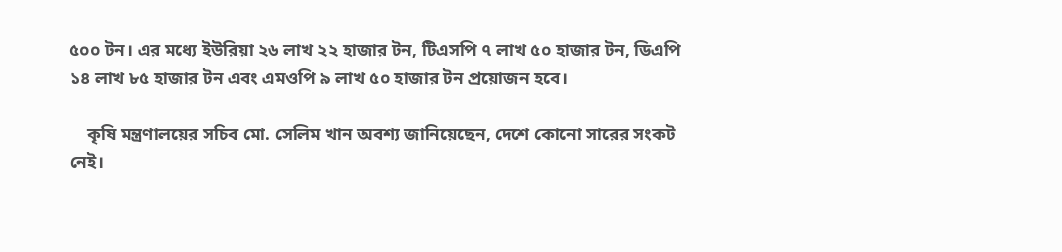৫০০ টন। এর মধ্যে ইউরিয়া ২৬ লাখ ২২ হাজার টন, টিএসপি ৭ লাখ ৫০ হাজার টন, ডিএপি ১৪ লাখ ৮৫ হাজার টন এবং এমওপি ৯ লাখ ৫০ হাজার টন প্রয়োজন হবে।

    কৃষি মন্ত্রণালয়ের সচিব মো. সেলিম খান অবশ্য জানিয়েছেন, দেশে কোনো সারের সংকট নেই।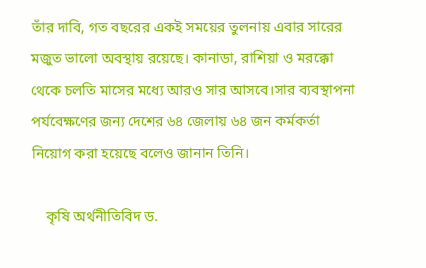তাঁর দাবি, গত বছরের একই সময়ের তুলনায় এবার সারের মজুত ভালো অবস্থায় রয়েছে। কানাডা, রাশিয়া ও মরক্কো থেকে চলতি মাসের মধ্যে আরও সার আসবে।সার ব্যবস্থাপনা পর্যবেক্ষণের জন্য দেশের ৬৪ জেলায় ৬৪ জন কর্মকর্তা নিয়োগ করা হয়েছে বলেও জানান তিনি।

    কৃষি অর্থনীতিবিদ ড.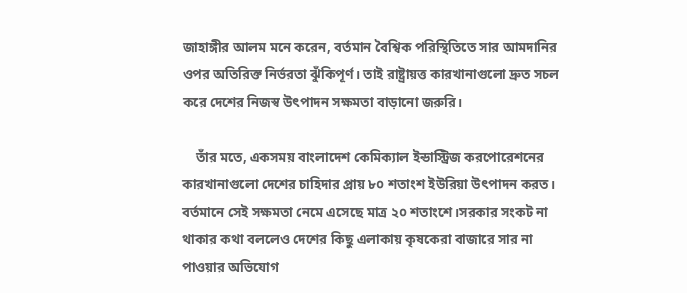জাহাঙ্গীর আলম মনে করেন, বর্তমান বৈশ্বিক পরিস্থিতিতে সার আমদানির ওপর অতিরিক্ত নির্ভরতা ঝুঁকিপূর্ণ। তাই রাষ্ট্রায়ত্ত কারখানাগুলো দ্রুত সচল করে দেশের নিজস্ব উৎপাদন সক্ষমতা বাড়ানো জরুরি।

    তাঁর মতে, একসময় বাংলাদেশ কেমিক্যাল ইন্ডাস্ট্রিজ করপোরেশনের কারখানাগুলো দেশের চাহিদার প্রায় ৮০ শতাংশ ইউরিয়া উৎপাদন করত। বর্তমানে সেই সক্ষমতা নেমে এসেছে মাত্র ২০ শতাংশে।সরকার সংকট না থাকার কথা বললেও দেশের কিছু এলাকায় কৃষকেরা বাজারে সার না পাওয়ার অভিযোগ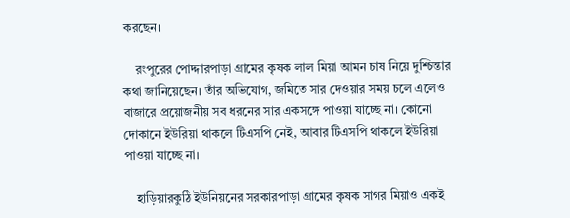করছেন।

    রংপুরের পোদ্দারপাড়া গ্রামের কৃষক লাল মিয়া আমন চাষ নিয়ে দুশ্চিন্তার কথা জানিয়েছেন। তাঁর অভিযোগ, জমিতে সার দেওয়ার সময় চলে এলেও বাজারে প্রয়োজনীয় সব ধরনের সার একসঙ্গে পাওয়া যাচ্ছে না। কোনো দোকানে ইউরিয়া থাকলে টিএসপি নেই, আবার টিএসপি থাকলে ইউরিয়া পাওয়া যাচ্ছে না।

    হাড়িয়ারকুঠি ইউনিয়নের সরকারপাড়া গ্রামের কৃষক সাগর মিয়াও একই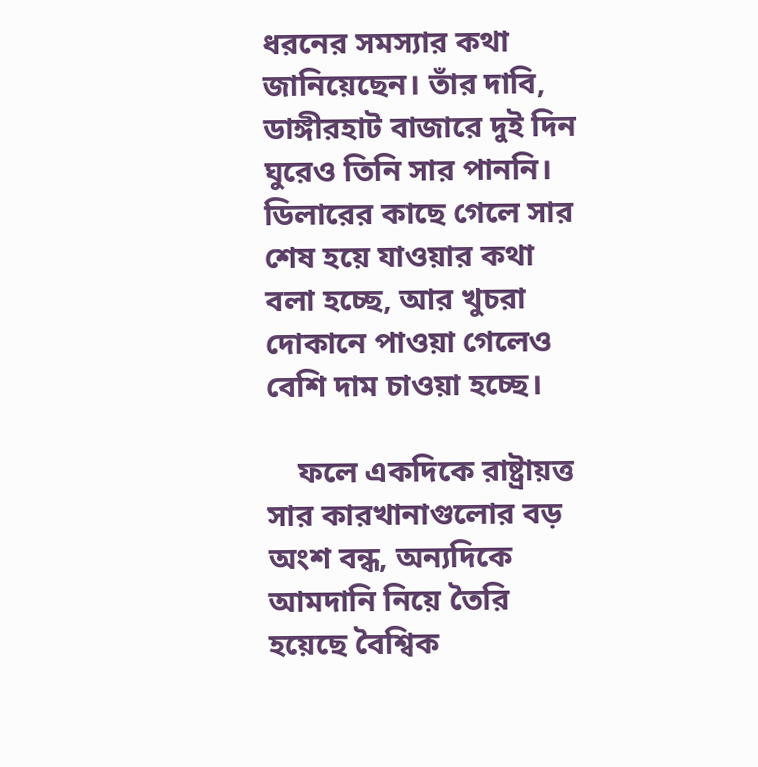ধরনের সমস্যার কথা জানিয়েছেন। তাঁর দাবি, ডাঙ্গীরহাট বাজারে দুই দিন ঘুরেও তিনি সার পাননি। ডিলারের কাছে গেলে সার শেষ হয়ে যাওয়ার কথা বলা হচ্ছে, আর খুচরা দোকানে পাওয়া গেলেও বেশি দাম চাওয়া হচ্ছে।

    ফলে একদিকে রাষ্ট্রায়ত্ত সার কারখানাগুলোর বড় অংশ বন্ধ, অন্যদিকে আমদানি নিয়ে তৈরি হয়েছে বৈশ্বিক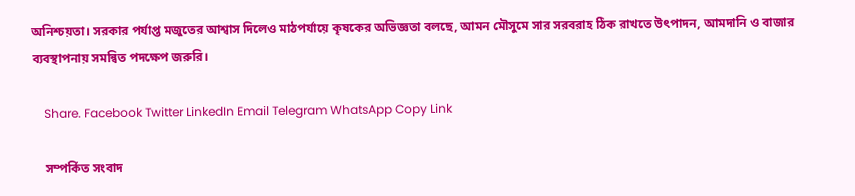অনিশ্চয়তা। সরকার পর্যাপ্ত মজুতের আশ্বাস দিলেও মাঠপর্যায়ে কৃষকের অভিজ্ঞতা বলছে, আমন মৌসুমে সার সরবরাহ ঠিক রাখতে উৎপাদন, আমদানি ও বাজার ব্যবস্থাপনায় সমন্বিত পদক্ষেপ জরুরি।

    Share. Facebook Twitter LinkedIn Email Telegram WhatsApp Copy Link

    সম্পর্কিত সংবাদ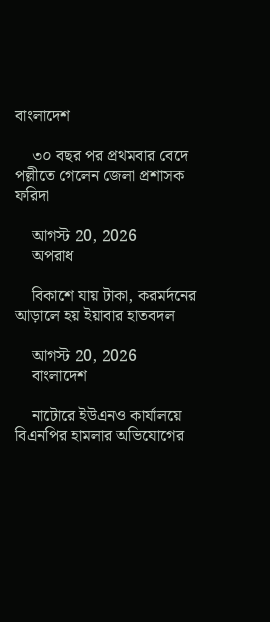বাংলাদেশ

    ৩০ বছর পর প্রথমবার বেদে পল্লীতে গেলেন জেলা প্রশাসক ফরিদা

    আগস্ট 20, 2026
    অপরাধ

    বিকাশে যায় টাকা, করমর্দনের আড়ালে হয় ইয়াবার হাতবদল

    আগস্ট 20, 2026
    বাংলাদেশ

    নাটোরে ইউএনও কার্যালয়ে বিএনপির হামলার অভিযোগের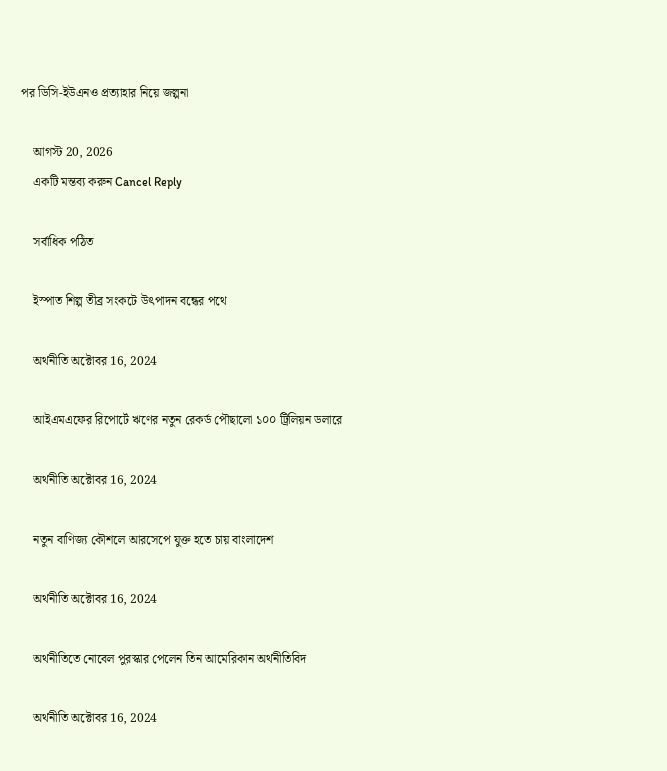পর ডিসি-ইউএনও প্রত্যাহার নিয়ে জল্পনা

    আগস্ট 20, 2026
    একটি মন্তব্য করুন Cancel Reply

    সর্বাধিক পঠিত

    ইস্পাত শিল্প তীব্র সংকটে উৎপাদন বন্ধের পথে

    অর্থনীতি অক্টোবর 16, 2024

    আইএমএফের রিপোর্টে ঋণের নতুন রেকর্ড পৌছালো ১০০ ট্রিলিয়ন ডলারে

    অর্থনীতি অক্টোবর 16, 2024

    নতুন বাণিজ্য কৌশলে আরসেপে যুক্ত হতে চায় বাংলাদেশ

    অর্থনীতি অক্টোবর 16, 2024

    অর্থনীতিতে নোবেল পুরস্কার পেলেন তিন আমেরিকান অর্থনীতিবিদ

    অর্থনীতি অক্টোবর 16, 2024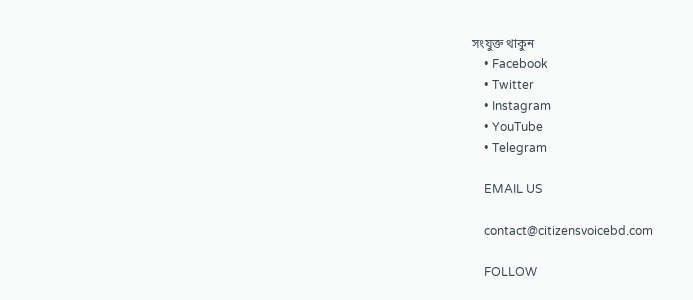সংযুক্ত থাকুন
    • Facebook
    • Twitter
    • Instagram
    • YouTube
    • Telegram

    EMAIL US

    contact@citizensvoicebd.com

    FOLLOW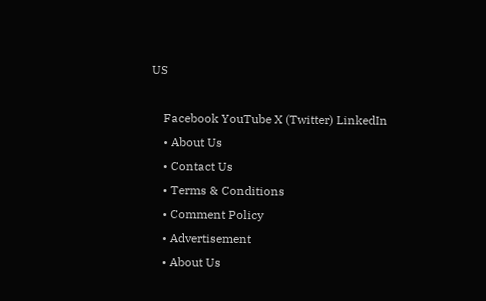US

    Facebook YouTube X (Twitter) LinkedIn
    • About Us
    • Contact Us
    • Terms & Conditions
    • Comment Policy
    • Advertisement
    • About Us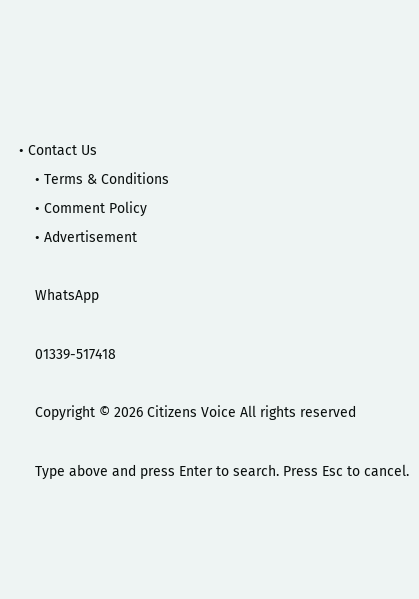• Contact Us
    • Terms & Conditions
    • Comment Policy
    • Advertisement

    WhatsApp

    01339-517418

    Copyright © 2026 Citizens Voice All rights reserved

    Type above and press Enter to search. Press Esc to cancel.